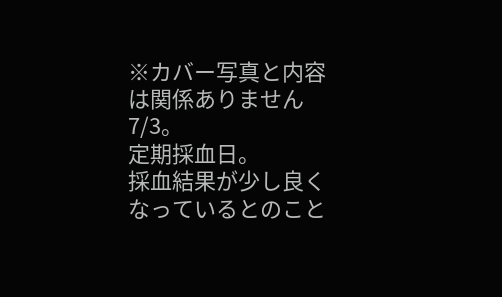※カバー写真と内容は関係ありません
7/3。
定期採血日。
採血結果が少し良くなっているとのこと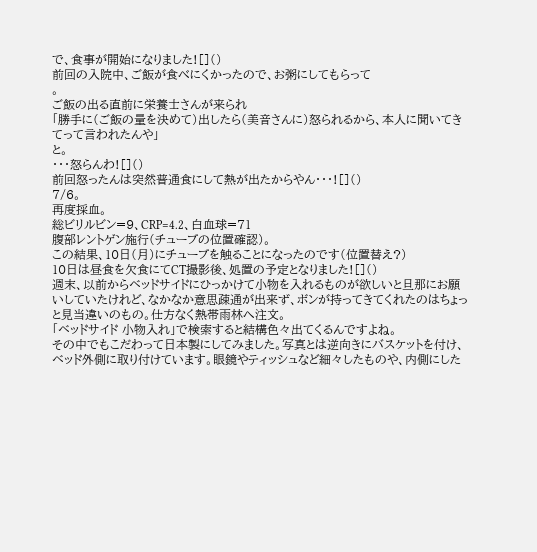で、食事が開始になりました![]()
前回の入院中、ご飯が食べにくかったので、お粥にしてもらって
。
ご飯の出る直前に栄養士さんが来られ
「勝手に(ご飯の量を決めて)出したら(美音さんに)怒られるから、本人に聞いてきてって言われたんや」
と。
・・・怒らんわ![]()
前回怒ったんは突然普通食にして熱が出たからやん・・・![]()
7/6。
再度採血。
総ビリルビン=9、CRP=4.2、白血球=71
腹部レントゲン施行(チューブの位置確認)。
この結果、10日(月)にチューブを触ることになったのです(位置替え?)
10日は昼食を欠食にてCT撮影後、処置の予定となりました![]()
週末、以前からベッドサイドにひっかけて小物を入れるものが欲しいと旦那にお願いしていたけれど、なかなか意思疎通が出来ず、ボンが持ってきてくれたのはちょっと見当違いのもの。仕方なく熱帯雨林へ注文。
「ベッドサイド 小物入れ」で検索すると結構色々出てくるんですよね。
その中でもこだわって日本製にしてみました。写真とは逆向きにバスケットを付け、ベッド外側に取り付けています。眼鏡やティッシュなど細々したものや、内側にした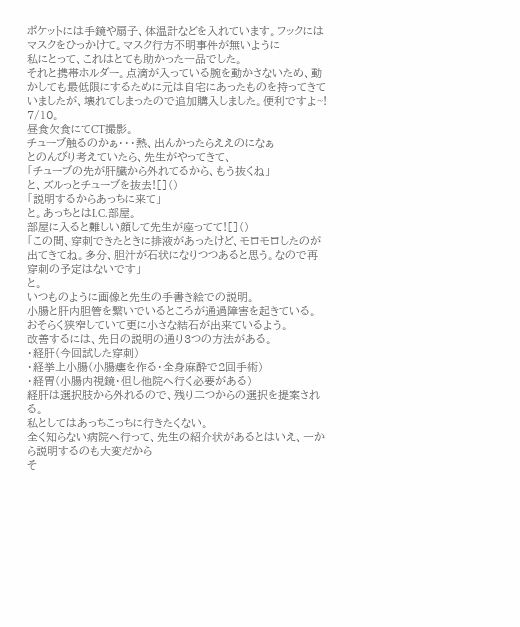ポケットには手鏡や扇子、体温計などを入れています。フックにはマスクをひっかけて。マスク行方不明事件が無いように
私にとって、これはとても助かった一品でした。
それと携帯ホルダー。点滴が入っている腕を動かさないため、動かしても最低限にするために元は自宅にあったものを持ってきていましたが、壊れてしまったので追加購入しました。便利ですよ~!
7/10。
昼食欠食にてCT撮影。
チューブ触るのかぁ・・・熱、出んかったらええのになぁ
とのんびり考えていたら、先生がやってきて、
「チューブの先が肝臓から外れてるから、もう抜くね」
と、ズルっとチューブを抜去![]()
「説明するからあっちに来て」
と。あっちとはI.C.部屋。
部屋に入ると難しい顔して先生が座ってて![]()
「この間、穿刺できたときに排液があったけど、モロモロしたのが出てきてね。多分、胆汁が石状になりつつあると思う。なので再穿刺の予定はないです」
と。
いつものように画像と先生の手書き絵での説明。
小腸と肝内胆管を繋いでいるところが通過障害を起きている。
おそらく狭窄していて更に小さな結石が出来ているよう。
改善するには、先日の説明の通り3つの方法がある。
・経肝(今回試した穿刺)
・経挙上小腸(小腸瘻を作る・全身麻酔で2回手術)
・経胃(小腸内視鏡・但し他院へ行く必要がある)
経肝は選択肢から外れるので、残り二つからの選択を提案される。
私としてはあっちこっちに行きたくない。
全く知らない病院へ行って、先生の紹介状があるとはいえ、一から説明するのも大変だから
そ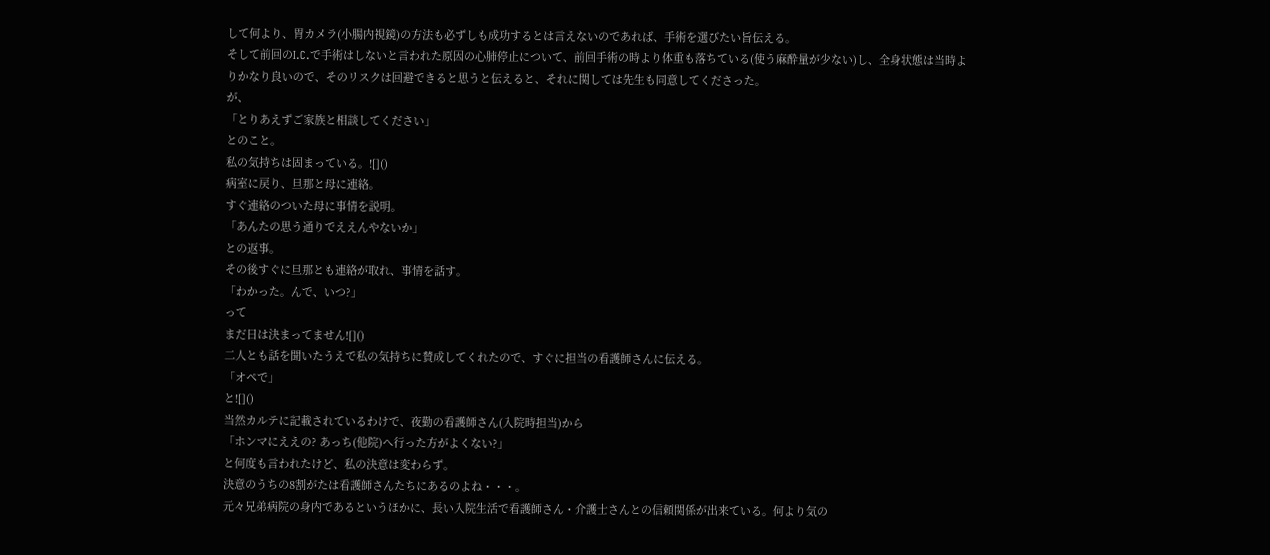して何より、胃カメラ(小腸内視鏡)の方法も必ずしも成功するとは言えないのであれば、手術を選びたい旨伝える。
そして前回のI.C.で手術はしないと言われた原因の心肺停止について、前回手術の時より体重も落ちている(使う麻酔量が少ない)し、全身状態は当時よりかなり良いので、そのリスクは回避できると思うと伝えると、それに関しては先生も同意してくださった。
が、
「とりあえずご家族と相談してください」
とのこと。
私の気持ちは固まっている。![]()
病室に戻り、旦那と母に連絡。
すぐ連絡のついた母に事情を説明。
「あんたの思う通りでええんやないか」
との返事。
その後すぐに旦那とも連絡が取れ、事情を話す。
「わかった。んで、いつ?」
って
まだ日は決まってません![]()
二人とも話を聞いたうえで私の気持ちに賛成してくれたので、すぐに担当の看護師さんに伝える。
「オペで」
と![]()
当然カルテに記載されているわけで、夜勤の看護師さん(入院時担当)から
「ホンマにええの? あっち(他院)へ行った方がよくない?」
と何度も言われたけど、私の決意は変わらず。
決意のうちの8割がたは看護師さんたちにあるのよね・・・。
元々兄弟病院の身内であるというほかに、長い入院生活で看護師さん・介護士さんとの信頼関係が出来ている。何より気の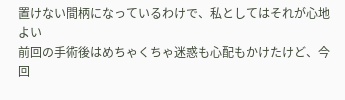置けない間柄になっているわけで、私としてはそれが心地よい
前回の手術後はめちゃくちゃ迷惑も心配もかけたけど、今回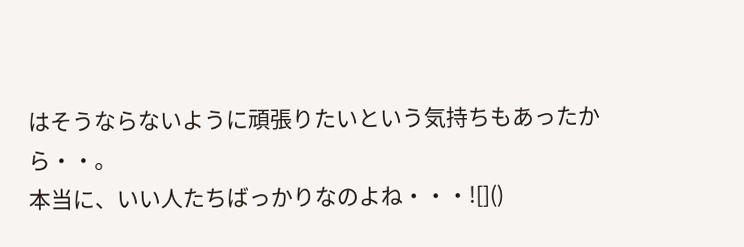はそうならないように頑張りたいという気持ちもあったから・・。
本当に、いい人たちばっかりなのよね・・・![]()